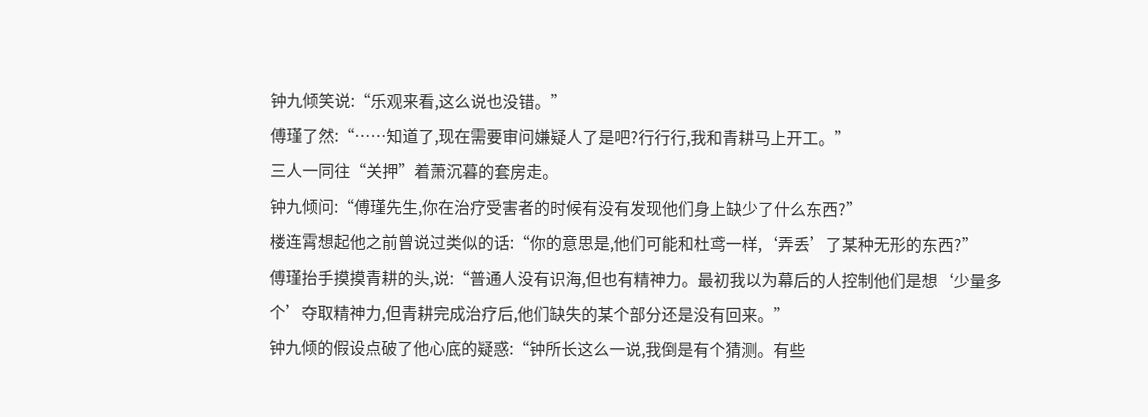钟九倾笑说:“乐观来看,这么说也没错。”
傅瑾了然:“……知道了,现在需要审问嫌疑人了是吧?行行行,我和青耕马上开工。”
三人一同往“关押”着萧沉暮的套房走。
钟九倾问:“傅瑾先生,你在治疗受害者的时候有没有发现他们身上缺少了什么东西?”
楼连霄想起他之前曾说过类似的话:“你的意思是,他们可能和杜鸢一样,‘弄丢’了某种无形的东西?”
傅瑾抬手摸摸青耕的头,说:“普通人没有识海,但也有精神力。最初我以为幕后的人控制他们是想‘少量多个’夺取精神力,但青耕完成治疗后,他们缺失的某个部分还是没有回来。”
钟九倾的假设点破了他心底的疑惑:“钟所长这么一说,我倒是有个猜测。有些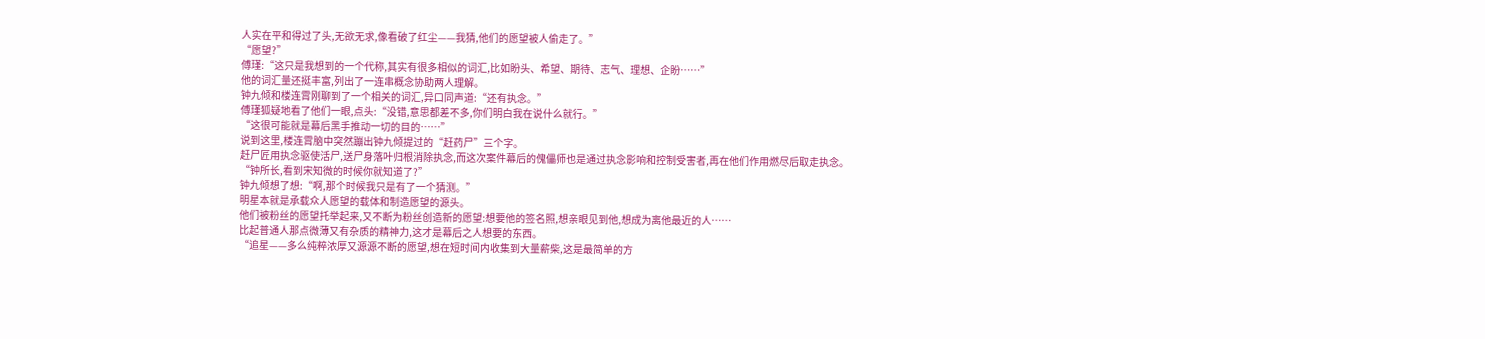人实在平和得过了头,无欲无求,像看破了红尘——我猜,他们的愿望被人偷走了。”
“愿望?”
傅瑾:“这只是我想到的一个代称,其实有很多相似的词汇,比如盼头、希望、期待、志气、理想、企盼……”
他的词汇量还挺丰富,列出了一连串概念协助两人理解。
钟九倾和楼连霄刚聊到了一个相关的词汇,异口同声道:“还有执念。”
傅瑾狐疑地看了他们一眼,点头:“没错,意思都差不多,你们明白我在说什么就行。”
“这很可能就是幕后黑手推动一切的目的……”
说到这里,楼连霄脑中突然蹦出钟九倾提过的“赶药尸”三个字。
赶尸匠用执念驱使活尸,送尸身落叶归根消除执念,而这次案件幕后的傀儡师也是通过执念影响和控制受害者,再在他们作用燃尽后取走执念。
“钟所长,看到宋知微的时候你就知道了?”
钟九倾想了想:“啊,那个时候我只是有了一个猜测。”
明星本就是承载众人愿望的载体和制造愿望的源头。
他们被粉丝的愿望托举起来,又不断为粉丝创造新的愿望:想要他的签名照,想亲眼见到他,想成为离他最近的人……
比起普通人那点微薄又有杂质的精神力,这才是幕后之人想要的东西。
“追星——多么纯粹浓厚又源源不断的愿望,想在短时间内收集到大量薪柴,这是最简单的方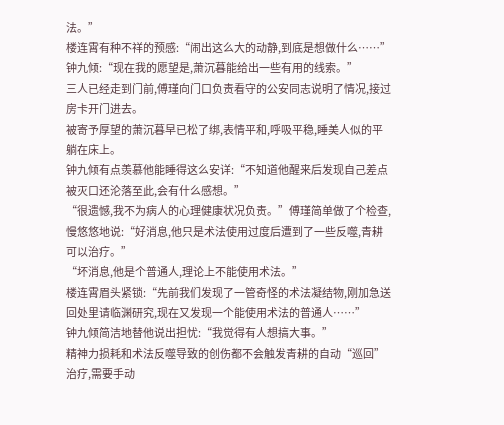法。”
楼连霄有种不祥的预感:“闹出这么大的动静,到底是想做什么……”
钟九倾:“现在我的愿望是,萧沉暮能给出一些有用的线索。”
三人已经走到门前,傅瑾向门口负责看守的公安同志说明了情况,接过房卡开门进去。
被寄予厚望的萧沉暮早已松了绑,表情平和,呼吸平稳,睡美人似的平躺在床上。
钟九倾有点羡慕他能睡得这么安详:“不知道他醒来后发现自己差点被灭口还沦落至此,会有什么感想。”
“很遗憾,我不为病人的心理健康状况负责。”傅瑾简单做了个检查,慢悠悠地说:“好消息,他只是术法使用过度后遭到了一些反噬,青耕可以治疗。”
“坏消息,他是个普通人,理论上不能使用术法。”
楼连霄眉头紧锁:“先前我们发现了一管奇怪的术法凝结物,刚加急送回处里请临渊研究,现在又发现一个能使用术法的普通人……”
钟九倾简洁地替他说出担忧:“我觉得有人想搞大事。”
精神力损耗和术法反噬导致的创伤都不会触发青耕的自动“巡回”治疗,需要手动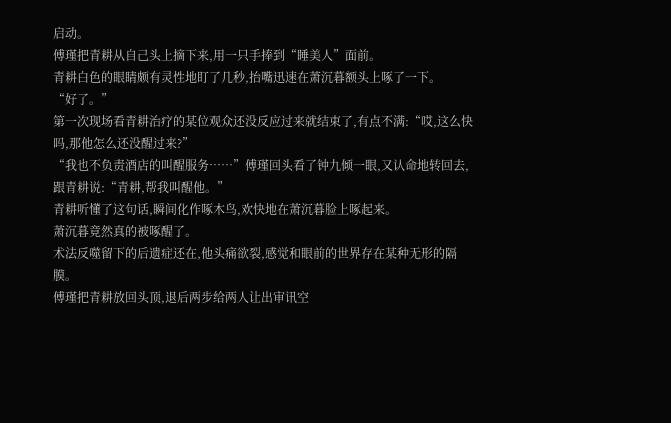启动。
傅瑾把青耕从自己头上摘下来,用一只手捧到“睡美人”面前。
青耕白色的眼睛颇有灵性地盯了几秒,抬嘴迅速在萧沉暮额头上啄了一下。
“好了。”
第一次现场看青耕治疗的某位观众还没反应过来就结束了,有点不满:“哎,这么快吗,那他怎么还没醒过来?”
“我也不负责酒店的叫醒服务……”傅瑾回头看了钟九倾一眼,又认命地转回去,跟青耕说:“青耕,帮我叫醒他。”
青耕听懂了这句话,瞬间化作啄木鸟,欢快地在萧沉暮脸上啄起来。
萧沉暮竟然真的被啄醒了。
术法反噬留下的后遗症还在,他头痛欲裂,感觉和眼前的世界存在某种无形的隔膜。
傅瑾把青耕放回头顶,退后两步给两人让出审讯空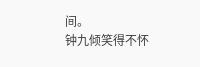间。
钟九倾笑得不怀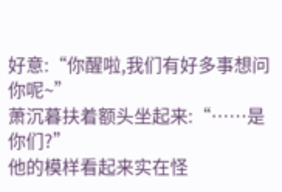好意:“你醒啦,我们有好多事想问你呢~”
萧沉暮扶着额头坐起来:“……是你们?”
他的模样看起来实在怪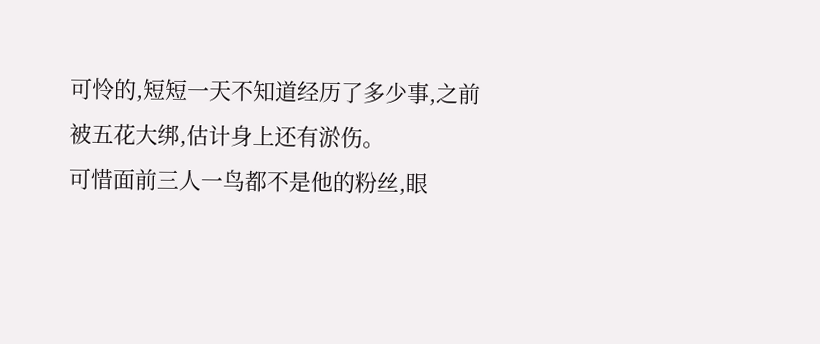可怜的,短短一天不知道经历了多少事,之前被五花大绑,估计身上还有淤伤。
可惜面前三人一鸟都不是他的粉丝,眼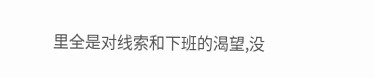里全是对线索和下班的渴望,没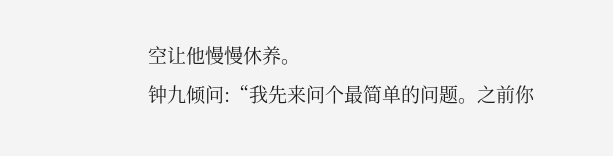空让他慢慢休养。
钟九倾问:“我先来问个最简单的问题。之前你